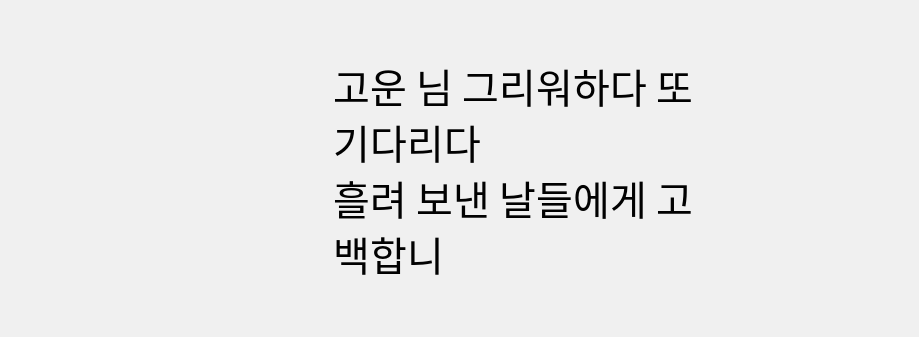고운 님 그리워하다 또 기다리다
흘려 보낸 날들에게 고백합니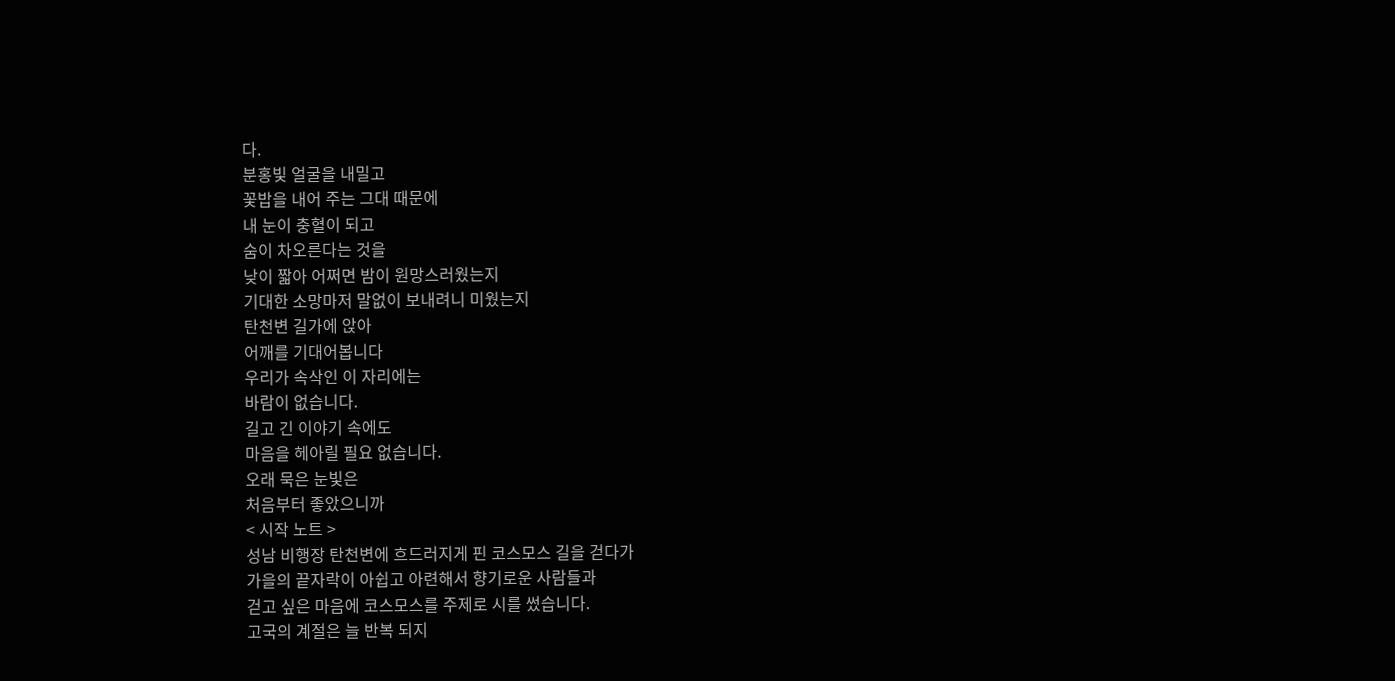다.
분홍빛 얼굴을 내밀고
꽃밥을 내어 주는 그대 때문에
내 눈이 충혈이 되고
숨이 차오른다는 것을
낮이 짧아 어쩌면 밤이 원망스러웠는지
기대한 소망마저 말없이 보내려니 미웠는지
탄천변 길가에 앉아
어깨를 기대어봅니다
우리가 속삭인 이 자리에는
바람이 없습니다.
길고 긴 이야기 속에도
마음을 헤아릴 필요 없습니다.
오래 묵은 눈빛은
처음부터 좋았으니까
< 시작 노트 >
성남 비행장 탄천변에 흐드러지게 핀 코스모스 길을 걷다가
가을의 끝자락이 아쉽고 아련해서 향기로운 사람들과
걷고 싶은 마음에 코스모스를 주제로 시를 썼습니다.
고국의 계절은 늘 반복 되지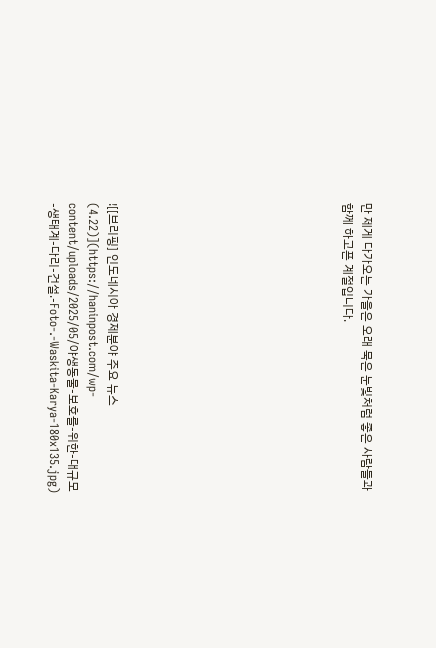만 제게 다가오는 가을은 오래 묵은 눈빛처럼 좋은 사람들과 함께 하고픈 계절입니다.











![[브리핑] 인도네시아 경제분야 주요 뉴스(4.22)](https://haninpost.com/wp-content/uploads/2025/05/야생동물-보호를-위한-대규모-생태계-다리-건설.-Foto-.-Waskita-Karya-180x135.jpg)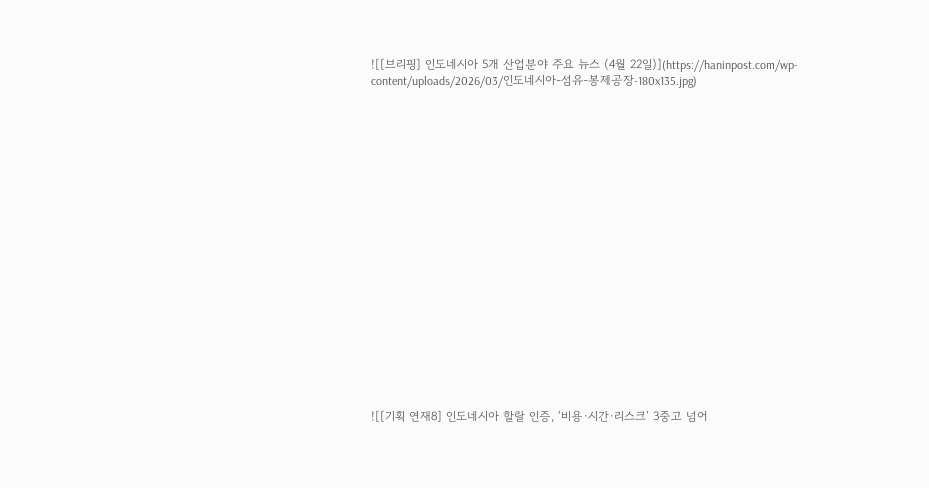![[브리핑] 인도네시아 5개 산업분야 주요 뉴스 (4월 22일)](https://haninpost.com/wp-content/uploads/2026/03/인도네시아-섬유-봉제공장-180x135.jpg)




















![[기획 연재8] 인도네시아 할랄 인증, ‘비용·시간·리스크’ 3중고 넘어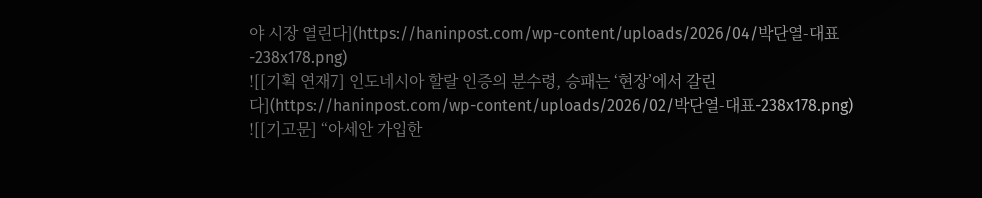야 시장 열린다](https://haninpost.com/wp-content/uploads/2026/04/박단열-대표-238x178.png)
![[기획 연재7] 인도네시아 할랄 인증의 분수령, 승패는 ‘현장’에서 갈린다](https://haninpost.com/wp-content/uploads/2026/02/박단열-대표-238x178.png)
![[기고문] “아세안 가입한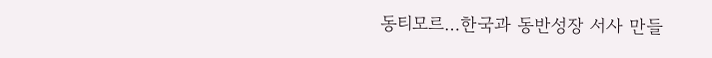동티모르…한국과 동반성장 서사 만들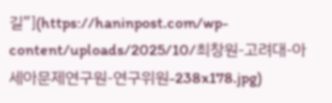길”](https://haninpost.com/wp-content/uploads/2025/10/최창원-고려대-아세아문제연구원-연구위원-238x178.jpg)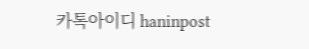카톡아이디 haninpost